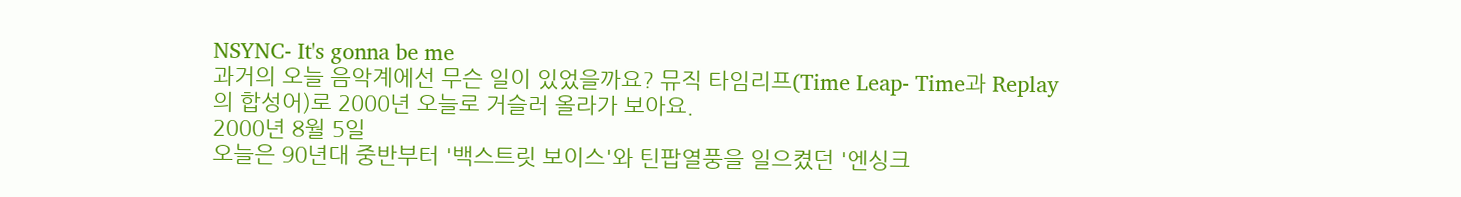NSYNC- It's gonna be me
과거의 오늘 음악계에선 무슨 일이 있었을까요? 뮤직 타임리프(Time Leap- Time과 Replay의 합성어)로 2000년 오늘로 거슬러 올라가 보아요.
2000년 8월 5일
오늘은 90년대 중반부터 '백스트릿 보이스'와 틴팝열풍을 일으켰던 '엔싱크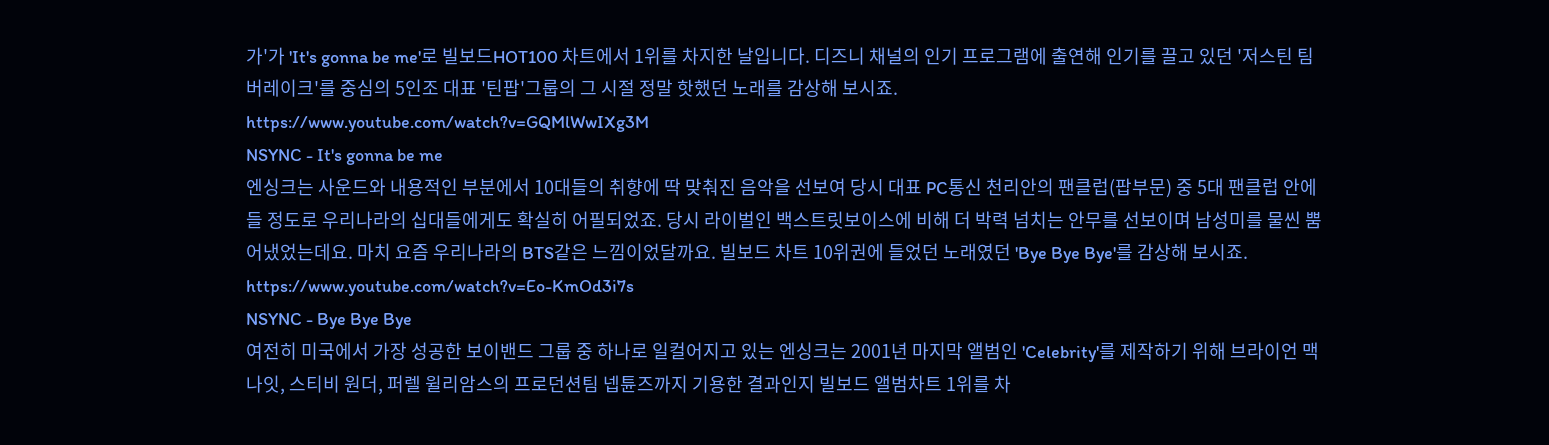가'가 'It's gonna be me'로 빌보드HOT100 차트에서 1위를 차지한 날입니다. 디즈니 채널의 인기 프로그램에 출연해 인기를 끌고 있던 '저스틴 팀버레이크'를 중심의 5인조 대표 '틴팝'그룹의 그 시절 정말 핫했던 노래를 감상해 보시죠.
https://www.youtube.com/watch?v=GQMlWwIXg3M
NSYNC - It's gonna be me
엔싱크는 사운드와 내용적인 부분에서 10대들의 취향에 딱 맞춰진 음악을 선보여 당시 대표 PC통신 천리안의 팬클럽(팝부문) 중 5대 팬클럽 안에 들 정도로 우리나라의 십대들에게도 확실히 어필되었죠. 당시 라이벌인 백스트릿보이스에 비해 더 박력 넘치는 안무를 선보이며 남성미를 물씬 뿜어냈었는데요. 마치 요즘 우리나라의 BTS같은 느낌이었달까요. 빌보드 차트 10위권에 들었던 노래였던 'Bye Bye Bye'를 감상해 보시죠.
https://www.youtube.com/watch?v=Eo-KmOd3i7s
NSYNC - Bye Bye Bye
여전히 미국에서 가장 성공한 보이밴드 그룹 중 하나로 일컬어지고 있는 엔싱크는 2001년 마지막 앨범인 'Celebrity'를 제작하기 위해 브라이언 맥나잇, 스티비 원더, 퍼렐 윌리암스의 프로던션팀 넵튠즈까지 기용한 결과인지 빌보드 앨범차트 1위를 차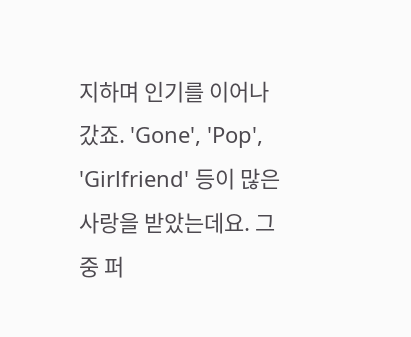지하며 인기를 이어나갔죠. 'Gone', 'Pop', 'Girlfriend' 등이 많은 사랑을 받았는데요. 그 중 퍼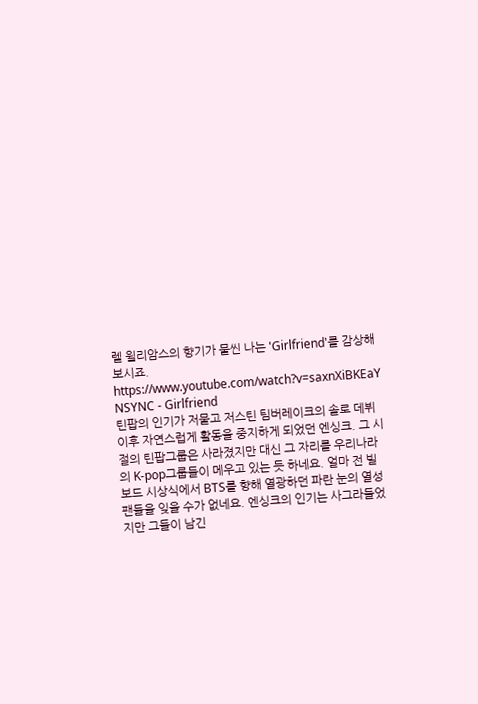렐 윌리암스의 향기가 물씬 나는 'Girlfriend'를 감상해 보시죠.
https://www.youtube.com/watch?v=saxnXiBKEaY
NSYNC - Girlfriend
틴팝의 인기가 저물고 저스틴 팀버레이크의 솔로 데뷔 이후 자연스럽게 활동을 중지하게 되었던 엔싱크. 그 시절의 틴팝그룹은 사라졌지만 대신 그 자리를 우리나라의 K-pop그룹들이 메우고 있는 듯 하네요. 얼마 전 빌보드 시상식에서 BTS를 향해 열광하던 파란 눈의 열성팬들을 잊을 수가 없네요. 엔싱크의 인기는 사그라들었지만 그들이 남긴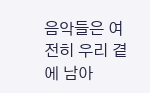음악들은 여전히 우리 곁에 남아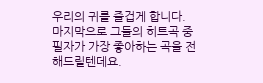우리의 귀를 즐겁게 합니다. 마지막으로 그들의 히트곡 중 필자가 가장 좋아하는 곡을 전해드릴텐데요.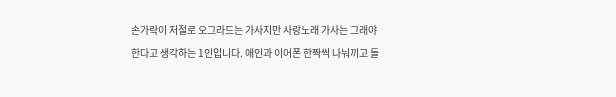손가락이 저절로 오그라드는 가사지만 사랑노래 가사는 그래야한다고 생각하는 1인입니다. 애인과 이어폰 한짝씩 나눠끼고 들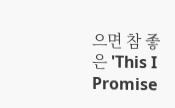으면 참 좋은 'This I Promise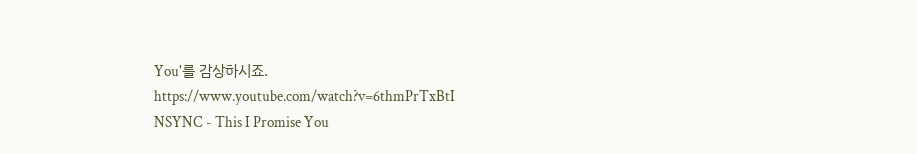You'를 감상하시죠.
https://www.youtube.com/watch?v=6thmPrTxBtI
NSYNC - This I Promise You